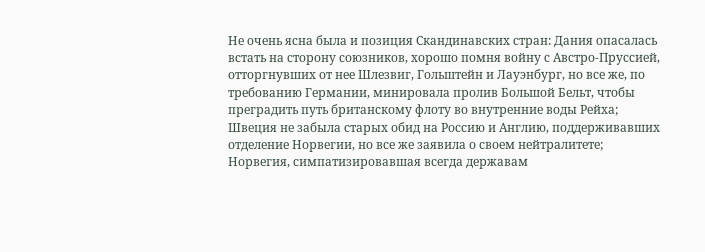Не очень ясна была и позиция Скандинавских стран: Дания опасалась встать на сторону союзников, хорошо помня войну с Австро-Пруссией, отторгнувших от нее Шлезвиг, Гольштейн и Лауэнбург, но все же, по требованию Германии, минировала пролив Большой Бельт, чтобы преградить путь британскому флоту во внутренние воды Рейха; Швеция не забыла старых обид на Россию и Англию, поддерживавших отделение Норвегии, но все же заявила о своем нейтралитете; Норвегия, симпатизировавшая всегда державам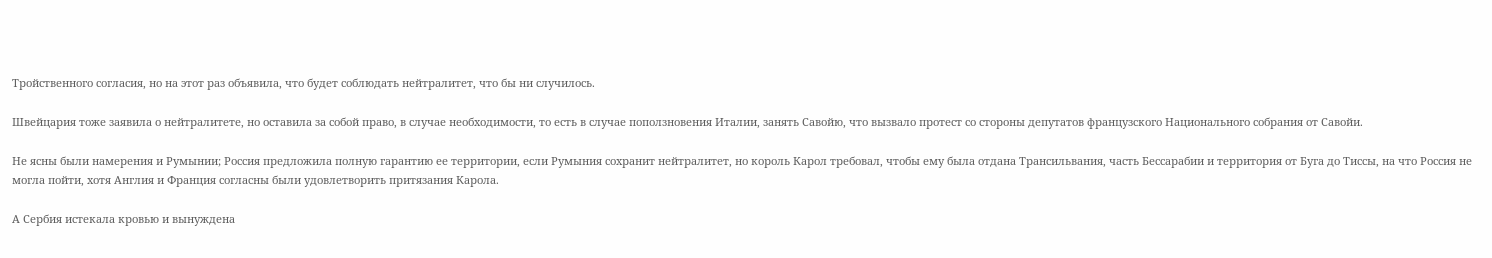Тройственного согласия, но на этот раз объявила, что будет соблюдать нейтралитет, что бы ни случилось.

Швейцария тоже заявила о нейтралитете, но оставила за собой право, в случае необходимости, то есть в случае поползновения Италии, занять Савойю, что вызвало протест со стороны депутатов французского Национального собрания от Савойи.

Не ясны были намерения и Румынии; Россия предложила полную гарантию ее территории, если Румыния сохранит нейтралитет, но король Карол требовал, чтобы ему была отдана Трансильвания, часть Бессарабии и территория от Буга до Тиссы, на что Россия не могла пойти, хотя Англия и Франция согласны были удовлетворить притязания Карола.

А Сербия истекала кровью и вынуждена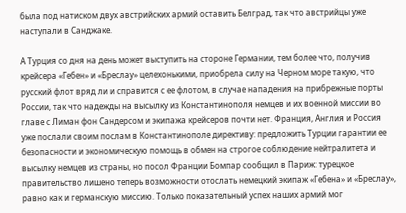была под натиском двух австрийских армий оставить Белград, так что австрийцы уже наступали в Санджаке.

А Турция со дня на день может выступить на стороне Германии, тем более что, получив крейсера «Гебен» и «Бреслау» целехонькими, приобрела силу на Черном море такую, что русский флот вряд ли и справится с ее флотом, в случае нападения на прибрежные порты России, так что надежды на высылку из Константинополя немцев и их военной миссии во главе с Лиман фон Сандерсом и экипажа крейсеров почти нет. Франция, Англия и Россия уже послали своим послам в Константинополе директиву: предложить Турции гарантии ее безопасности и экономическую помощь в обмен на строгое соблюдение нейтралитета и высылку немцев из страны, но посол Франции Бомпар сообщил в Париж: турецкое правительство лишено теперь возможности отослать немецкий экипаж «Гебена» и «Бреслау», равно как и германскую миссию. Только показательный успех наших армий мог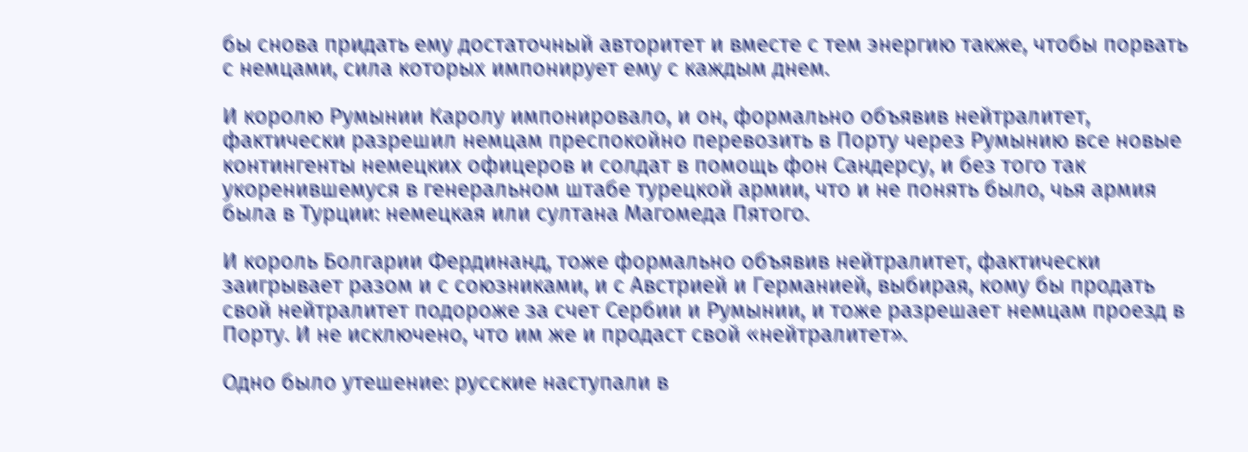бы снова придать ему достаточный авторитет и вместе с тем энергию также, чтобы порвать с немцами, сила которых импонирует ему с каждым днем.

И королю Румынии Каролу импонировало, и он, формально объявив нейтралитет, фактически разрешил немцам преспокойно перевозить в Порту через Румынию все новые контингенты немецких офицеров и солдат в помощь фон Сандерсу, и без того так укоренившемуся в генеральном штабе турецкой армии, что и не понять было, чья армия была в Турции: немецкая или султана Магомеда Пятого.

И король Болгарии Фердинанд, тоже формально объявив нейтралитет, фактически заигрывает разом и с союзниками, и с Австрией и Германией, выбирая, кому бы продать свой нейтралитет подороже за счет Сербии и Румынии, и тоже разрешает немцам проезд в Порту. И не исключено, что им же и продаст свой «нейтралитет».

Одно было утешение: русские наступали в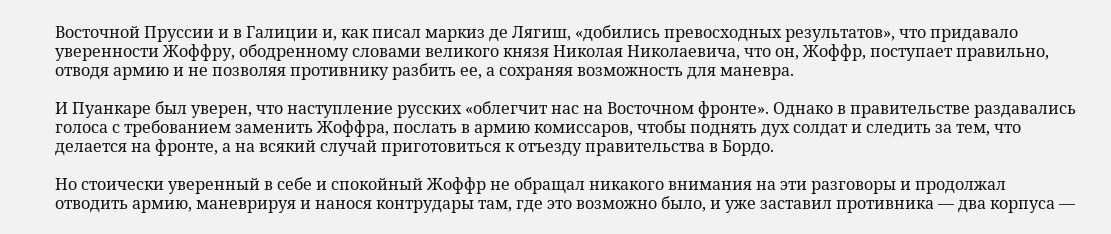Восточной Пруссии и в Галиции и, как писал маркиз де Лягиш, «добились превосходных результатов», что придавало уверенности Жоффру, ободренному словами великого князя Николая Николаевича, что он, Жоффр, поступает правильно, отводя армию и не позволяя противнику разбить ее, а сохраняя возможность для маневра.

И Пуанкаре был уверен, что наступление русских «облегчит нас на Восточном фронте». Однако в правительстве раздавались голоса с требованием заменить Жоффра, послать в армию комиссаров, чтобы поднять дух солдат и следить за тем, что делается на фронте, а на всякий случай приготовиться к отъезду правительства в Бордо.

Но стоически уверенный в себе и спокойный Жоффр не обращал никакого внимания на эти разговоры и продолжал отводить армию, маневрируя и нанося контрудары там, где это возможно было, и уже заставил противника — два корпуса —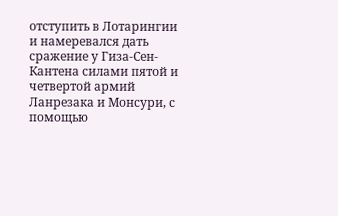отступить в Лотарингии и намеревался дать сражение у Гиза-Сен-Кантена силами пятой и четвертой армий Ланрезака и Монсури, с помощью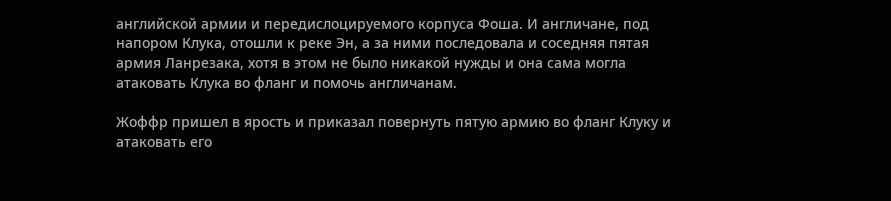английской армии и передислоцируемого корпуса Фоша. И англичане, под напором Клука, отошли к реке Эн, а за ними последовала и соседняя пятая армия Ланрезака, хотя в этом не было никакой нужды и она сама могла атаковать Клука во фланг и помочь англичанам.

Жоффр пришел в ярость и приказал повернуть пятую армию во фланг Клуку и атаковать его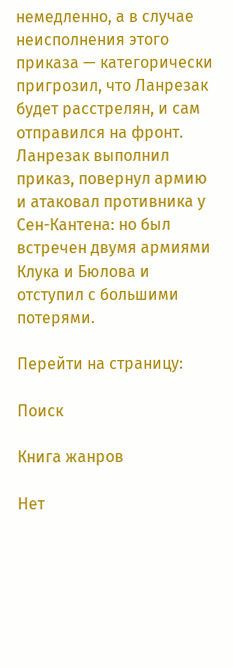немедленно, а в случае неисполнения этого приказа — категорически пригрозил, что Ланрезак будет расстрелян, и сам отправился на фронт. Ланрезак выполнил приказ, повернул армию и атаковал противника у Сен-Кантена: но был встречен двумя армиями Клука и Бюлова и отступил с большими потерями.

Перейти на страницу:

Поиск

Книга жанров

Нет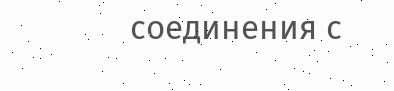соединения с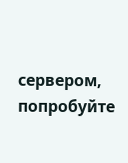сервером, попробуйте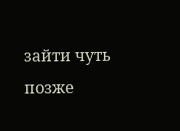зайти чуть позже